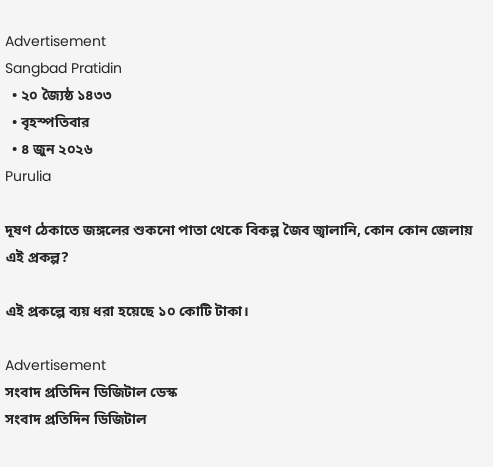Advertisement
Sangbad Pratidin
  • ২০ জ্যৈষ্ঠ ১৪৩৩
  • বৃহস্পতিবার
  • ৪ জুন ২০২৬
Purulia

দূষণ ঠেকাতে জঙ্গলের শুকনো পাতা থেকে বিকল্প জৈব জ্বালানি, কোন কোন জেলায় এই প্রকল্প?

এই প্রকল্পে ব্যয় ধরা হয়েছে ১০ কোটি টাকা।

Advertisement
সংবাদ প্রতিদিন ডিজিটাল ডেস্ক
সংবাদ প্রতিদিন ডিজিটাল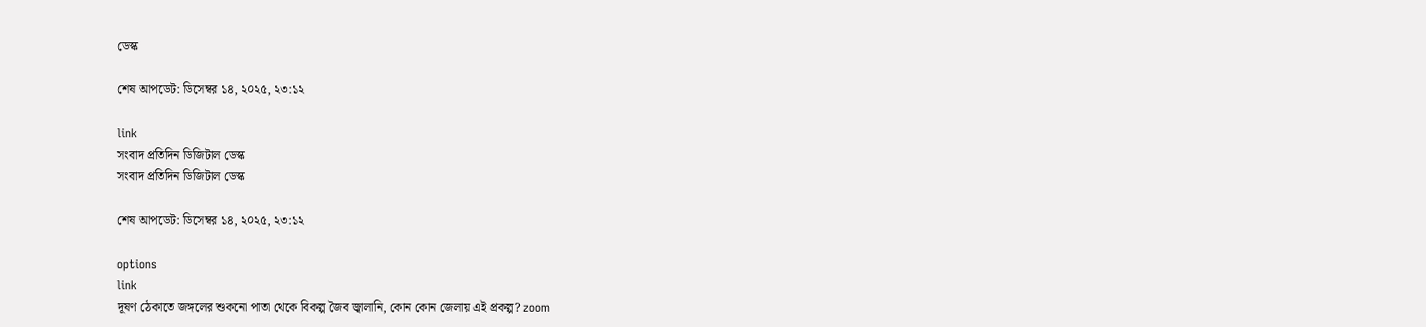ডেস্ক

শেষ আপডেট: ডিসেম্বর ১৪, ২০২৫, ২৩:১২

link
সংবাদ প্রতিদিন ডিজিটাল ডেস্ক
সংবাদ প্রতিদিন ডিজিটাল ডেস্ক

শেষ আপডেট: ডিসেম্বর ১৪, ২০২৫, ২৩:১২

options
link
দূষণ ঠেকাতে জঙ্গলের শুকনো পাতা থেকে বিকল্প জৈব জ্বালানি, কোন কোন জেলায় এই প্রকল্প? zoom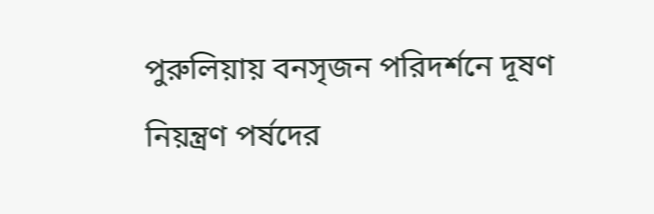পুরুলিয়ায় বনসৃজন পরিদর্শনে দূষণ নিয়ন্ত্রণ পর্ষদের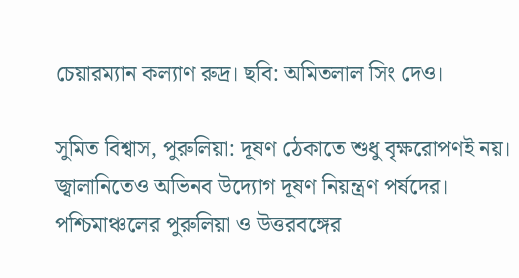চেয়ারম্যান কল্যাণ রুদ্র। ছবি: অমিতলাল সিং দেও।

সুমিত বিশ্বাস, পুরুলিয়া: দূষণ ঠেকাতে শুধু বৃক্ষরোপণই নয়। জ্বালানিতেও অভিনব উদ্যোগ দূষণ নিয়ন্ত্রণ পর্ষদের। পশ্চিমাঞ্চলের পুরুলিয়া ও উত্তরবঙ্গের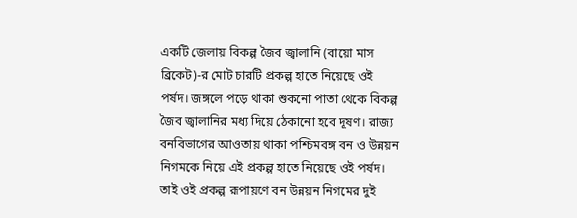একটি জেলায় বিকল্প জৈব জ্বালানি (বায়ো মাস ব্রিকেট)-র মোট চারটি প্রকল্প হাতে নিয়েছে ওই পর্ষদ। জঙ্গলে পড়ে থাকা শুকনো পাতা থেকে বিকল্প জৈব জ্বালানির মধ্য দিয়ে ঠেকানো হবে দূষণ। রাজ্য বনবিভাগের আওতায় থাকা পশ্চিমবঙ্গ বন ও উন্নয়ন নিগমকে নিয়ে এই প্রকল্প হাতে নিয়েছে ওই পর্ষদ। তাই ওই প্রকল্প রূপায়ণে বন উন্নয়ন নিগমের দুই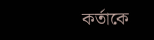কর্তাকে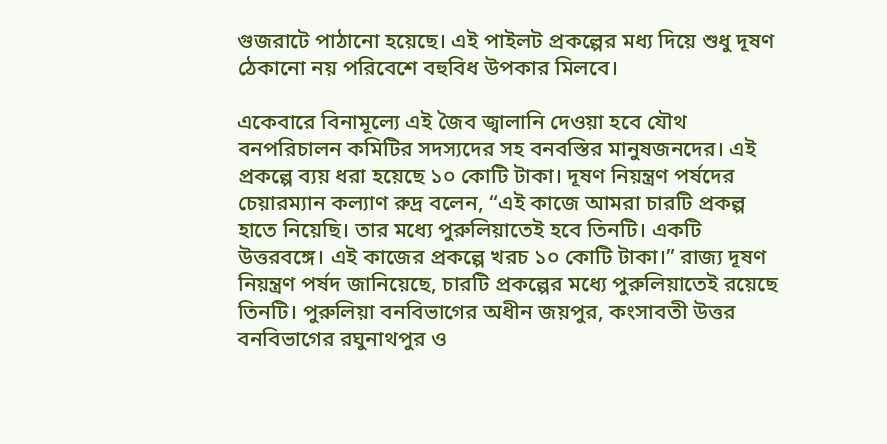গুজরাটে পাঠানো হয়েছে। এই পাইলট প্রকল্পের মধ্য দিয়ে শুধু দূষণ ঠেকানো নয় পরিবেশে বহুবিধ উপকার মিলবে।

একেবারে বিনামূল্যে এই জৈব জ্বালানি দেওয়া হবে যৌথ বনপরিচালন কমিটির সদস্যদের সহ বনবস্তির মানুষজনদের। এই প্রকল্পে ব্যয় ধরা হয়েছে ১০ কোটি টাকা। দূষণ নিয়ন্ত্রণ পর্ষদের চেয়ারম্যান কল্যাণ রুদ্র বলেন, “এই কাজে আমরা চারটি প্রকল্প হাতে নিয়েছি। তার মধ্যে পুরুলিয়াতেই হবে তিনটি। একটি উত্তরবঙ্গে। এই কাজের প্রকল্পে খরচ ১০ কোটি টাকা।” রাজ্য দূষণ নিয়ন্ত্রণ পর্ষদ জানিয়েছে, চারটি প্রকল্পের মধ্যে পুরুলিয়াতেই রয়েছে তিনটি। পুরুলিয়া বনবিভাগের অধীন জয়পুর, কংসাবতী উত্তর বনবিভাগের রঘুনাথপুর ও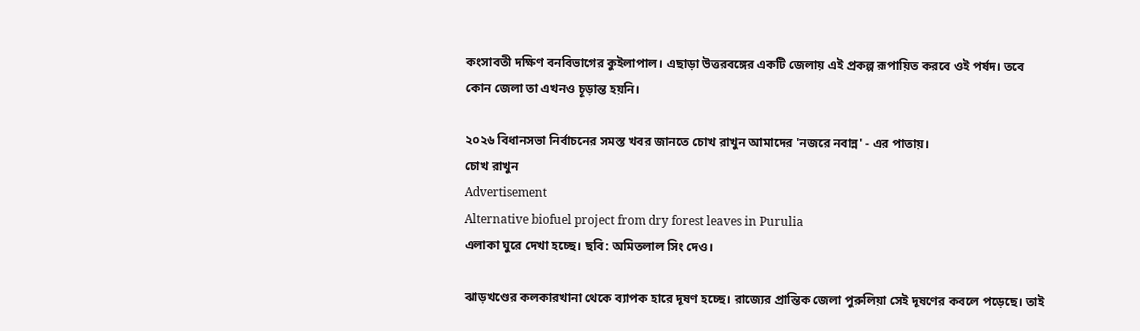কংসাবতী দক্ষিণ বনবিভাগের কুইলাপাল। এছাড়া উত্তরবঙ্গের একটি জেলায় এই প্রকল্প রূপায়িত করবে ওই পর্ষদ। তবে কোন জেলা তা এখনও চূড়ান্ত হয়নি।

২০২৬ বিধানসভা নির্বাচনের সমস্ত খবর জানতে চোখ রাখুন আমাদের 'নজরে নবান্ন' - এর পাতায়।
চোখ রাখুন
Advertisement
Alternative biofuel project from dry forest leaves in Purulia
এলাকা ঘুরে দেখা হচ্ছে। ছবি: অমিতলাল সিং দেও।

ঝাড়খণ্ডের কলকারখানা থেকে ব্যাপক হারে দূষণ হচ্ছে। রাজ্যের প্রান্তিক জেলা পুরুলিয়া সেই দূষণের কবলে পড়েছে। তাই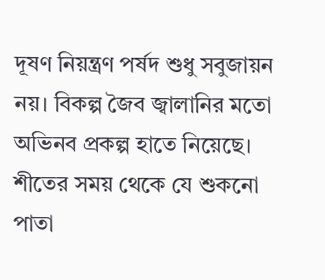দূষণ নিয়ন্ত্রণ পর্ষদ শুধু সবুজায়ন নয়। বিকল্প জৈব জ্বালানির মতো অভিনব প্রকল্প হাতে নিয়েছে। শীতের সময় থেকে যে শুকনো পাতা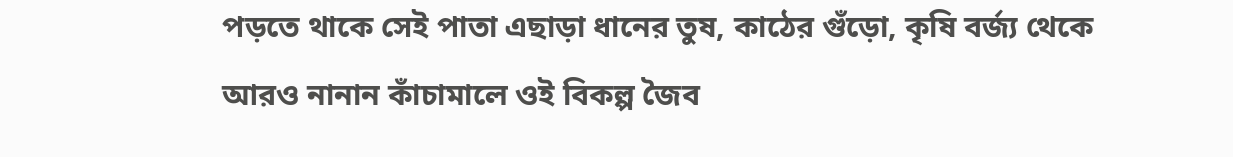পড়তে থাকে সেই পাতা এছাড়া ধানের তুষ, কাঠের গুঁড়ো, কৃষি বর্জ্য থেকে আরও নানান কাঁচামালে ওই বিকল্প জৈব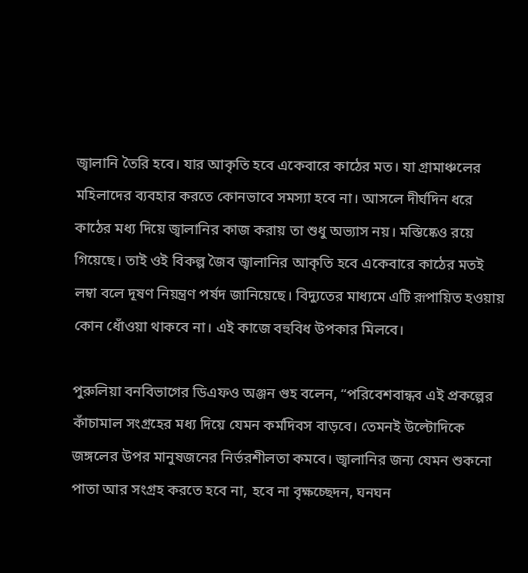জ্বালানি তৈরি হবে। যার আকৃতি হবে একেবারে কাঠের মত। যা গ্রামাঞ্চলের মহিলাদের ব্যবহার করতে কোনভাবে সমস্যা হবে না। আসলে দীর্ঘদিন ধরে কাঠের মধ্য দিয়ে জ্বালানির কাজ করায় তা শুধু অভ্যাস নয়। মস্তিষ্কেও রয়ে গিয়েছে। তাই ওই বিকল্প জৈব জ্বালানির আকৃতি হবে একেবারে কাঠের মতই লম্বা বলে দূষণ নিয়ন্ত্রণ পর্ষদ জানিয়েছে। বিদ্যুতের মাধ্যমে এটি রূপায়িত হওয়ায় কোন ধোঁওয়া থাকবে না। এই কাজে বহুবিধ উপকার মিলবে।

পুরুলিয়া বনবিভাগের ডিএফও অঞ্জন গুহ বলেন, “পরিবেশবান্ধব এই প্রকল্পের কাঁচামাল সংগ্রহের মধ্য দিয়ে যেমন কর্মদিবস বাড়বে। তেমনই উল্টোদিকে জঙ্গলের উপর মানুষজনের নির্ভরশীলতা কমবে। জ্বালানির জন্য যেমন শুকনো পাতা আর সংগ্রহ করতে হবে না, হবে না বৃক্ষচ্ছেদন, ঘনঘন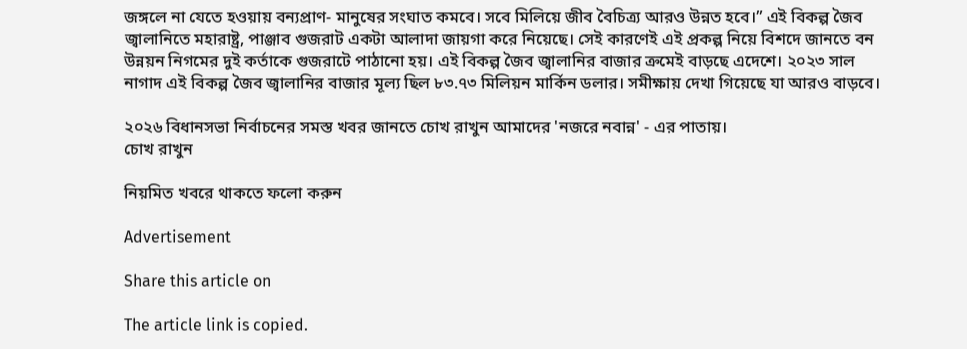জঙ্গলে না যেতে হওয়ায় বন্যপ্রাণ- মানুষের সংঘাত কমবে। সবে মিলিয়ে জীব বৈচিত্র্য আরও উন্নত হবে।” এই বিকল্প জৈব জ্বালানিতে মহারাষ্ট্র, পাঞ্জাব গুজরাট একটা আলাদা জায়গা করে নিয়েছে। সেই কারণেই এই প্রকল্প নিয়ে বিশদে জানতে বন উন্নয়ন নিগমের দুই কর্তাকে গুজরাটে পাঠানো হয়। এই বিকল্প জৈব জ্বালানির বাজার ক্রমেই বাড়ছে এদেশে। ২০২৩ সাল নাগাদ এই বিকল্প জৈব জ্বালানির বাজার মূল্য ছিল ৮৩.৭৩ মিলিয়ন মার্কিন ডলার। সমীক্ষায় দেখা গিয়েছে যা আরও বাড়বে।

২০২৬ বিধানসভা নির্বাচনের সমস্ত খবর জানতে চোখ রাখুন আমাদের 'নজরে নবান্ন' - এর পাতায়।
চোখ রাখুন

নিয়মিত খবরে থাকতে ফলো করুন

Advertisement

Share this article on

The article link is copied.